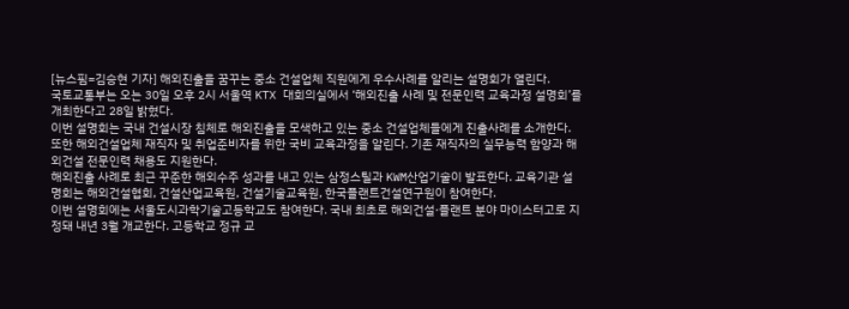[뉴스핌=김승현 기자] 해외진출을 꿈꾸는 중소 건설업체 직원에게 우수사례를 알리는 설명회가 열린다.
국토교통부는 오는 30일 오후 2시 서울역 KTX 대회의실에서 ‘해외진출 사례 및 전문인력 교육과정 설명회’를 개최한다고 28일 밝혔다.
이번 설명회는 국내 건설시장 침체로 해외진출을 모색하고 있는 중소 건설업체들에게 진출사례를 소개한다.
또한 해외건설업체 재직자 및 취업준비자를 위한 국비 교육과정을 알린다. 기존 재직자의 실무능력 함양과 해외건설 전문인력 채용도 지원한다.
해외진출 사례로 최근 꾸준한 해외수주 성과를 내고 있는 삼정스틸과 KWM산업기술이 발표한다. 교육기관 설명회는 해외건설협회, 건설산업교육원, 건설기술교육원, 한국플랜트건설연구원이 참여한다.
이번 설명회에는 서울도시과학기술고등학교도 참여한다. 국내 최초로 해외건설·플랜트 분야 마이스터고로 지정돼 내년 3월 개교한다. 고등학교 정규 교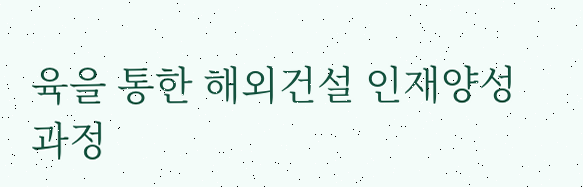육을 통한 해외건설 인재양성 과정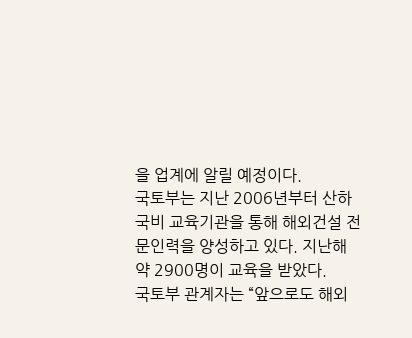을 업계에 알릴 예정이다.
국토부는 지난 2006년부터 산하 국비 교육기관을 통해 해외건설 전문인력을 양성하고 있다. 지난해 약 2900명이 교육을 받았다.
국토부 관계자는 “앞으로도 해외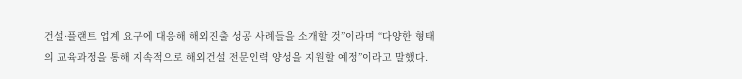건설·플랜트 업계 요구에 대응해 해외진출 성공 사례들을 소개할 것”이라며 “다양한 형태의 교육과정을 통해 지속적으로 해외건설 전문인력 양성을 지원할 예정”이라고 말했다.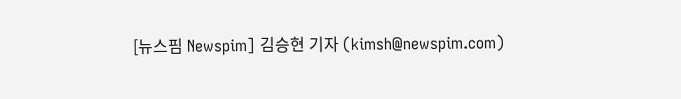[뉴스핌 Newspim] 김승현 기자 (kimsh@newspim.com)